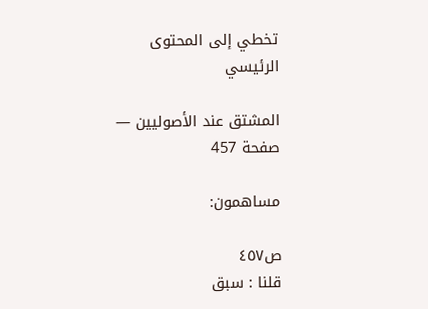تخطي إلى المحتوى الرئيسي

المشتق عند الأصوليين — صفحة 457

مساهمون:

ص٤٥٧
قلنا : سبق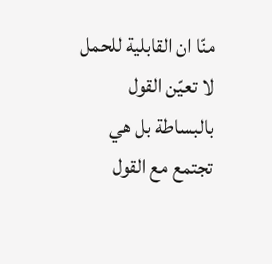منّا ان القابلية للحمل لا تعيّن القول بالبساطة بل هي تجتمع مع القول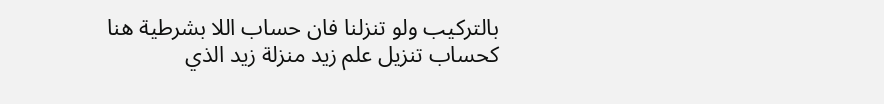بالتركيب ولو تنزلنا فان حساب اللا بشرطية هنا كحساب تنزيل علم زيد منزلة زيد الذي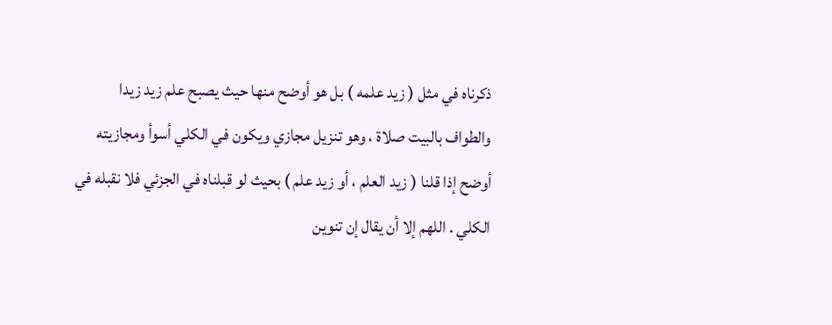ذكرناه في مثل ( زيد علمه ) بل هو أوضح منها حيث يصبح علم زيد زيدا والطواف بالبيت صلاة ، وهو تنزيل مجازي ويكون في الكلي أسوأ ومجازيته أوضح إذا قلنا ( زيد العلم ، أو زيد علم ) بحيث لو قبلناه في الجزئي فلا نقبله في الكلي . اللهم إلا أن يقال إن تنوين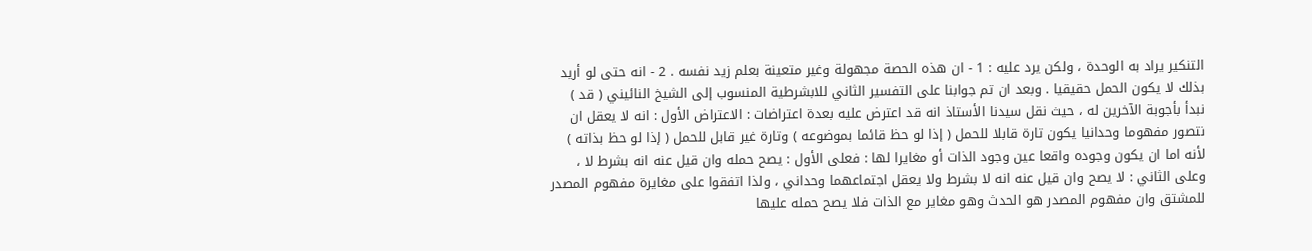التنكير يراد به الوحدة ، ولكن يرد عليه : 1 - ان هذه الحصة مجهولة وغير متعينة بعلم زيد نفسه . 2 - انه حتى لو أريد بذلك لا يكون الحمل حقيقيا . وبعد ان تم جوابنا على التفسير الثاني للابشرطية المنسوب إلى الشيخ النائيني ( قد ) نبدأ بأجوبة الآخرين له ، حيث نقل سيدنا الأستاذ انه قد اعترض عليه بعدة اعتراضات : الاعتراض الأول : انه لا يعقل ان نتصور مفهوما وحدانيا يكون تارة قابلا للحمل ( إذا لو حظ قائما بموضوعه ) وتارة غير قابل للحمل ( إذا لو حظ بذاته ) لأنه اما ان يكون وجوده واقعا عين وجود الذات أو مغايرا لها : فعلى الأول : يصح حمله وان قيل عنه انه بشرط لا ، وعلى الثاني : لا يصح وان قيل عنه انه لا بشرط ولا يعقل اجتماعهما وحداني ، ولذا اتفقوا على مغايرة مفهوم المصدر للمشتق وان مفهوم المصدر هو الحدث وهو مغاير مع الذات فلا يصح حمله عليها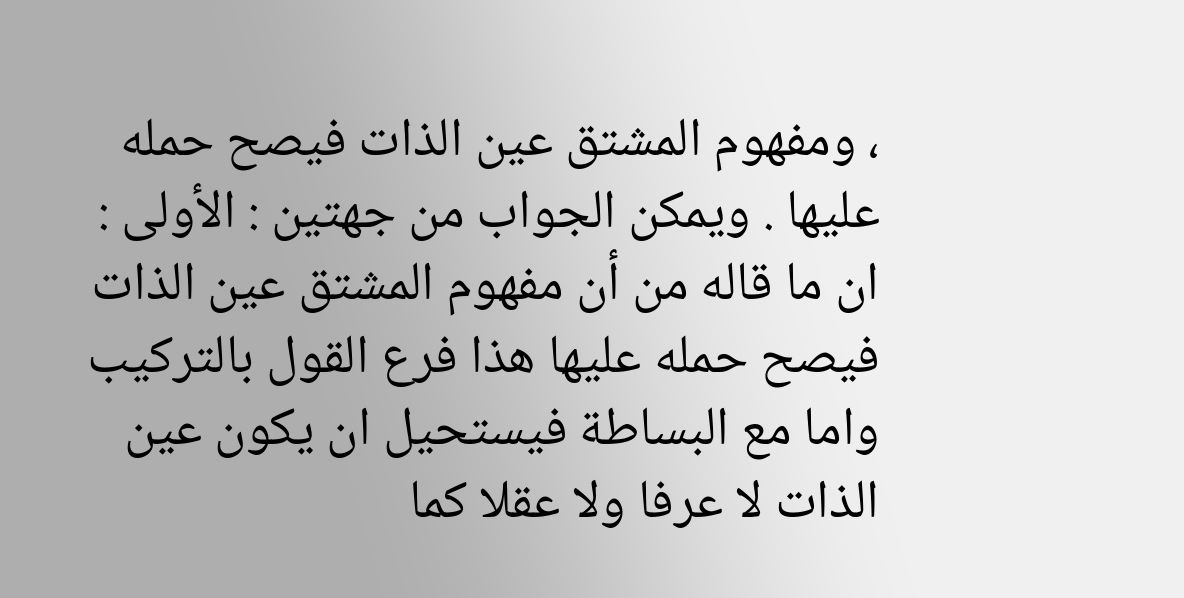، ومفهوم المشتق عين الذات فيصح حمله عليها . ويمكن الجواب من جهتين : الأولى : ان ما قاله من أن مفهوم المشتق عين الذات فيصح حمله عليها هذا فرع القول بالتركيب واما مع البساطة فيستحيل ان يكون عين الذات لا عرفا ولا عقلا كما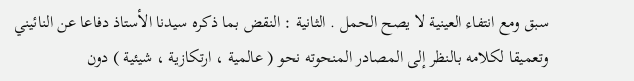سبق ومع انتفاء العينية لا يصح الحمل . الثانية : النقض بما ذكره سيدنا الأستاذ دفاعا عن النائيني وتعميقا لكلامه بالنظر إلى المصادر المنحوته نحو ( عالمية ، ارتكازية ، شيئية ) دون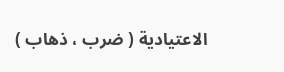الاعتيادية ( ضرب ، ذهاب )